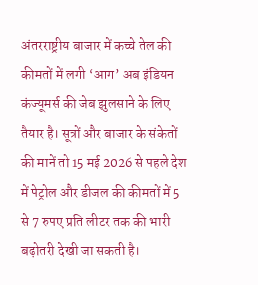अंतरराष्ट्रीय बाजार में कच्चे तेल की कीमतों में लगी ‘आग’ अब इंडियन कंज्यूमर्स की जेब झुलसाने के लिए तैयार है। सूत्रों और बाजार के संकेतों की मानें तो 15 मई 2026 से पहले देश में पेट्रोल और डीजल की कीमतों में 5 से 7 रुपए प्रति लीटर तक की भारी बढ़ोतरी देखी जा सकती है।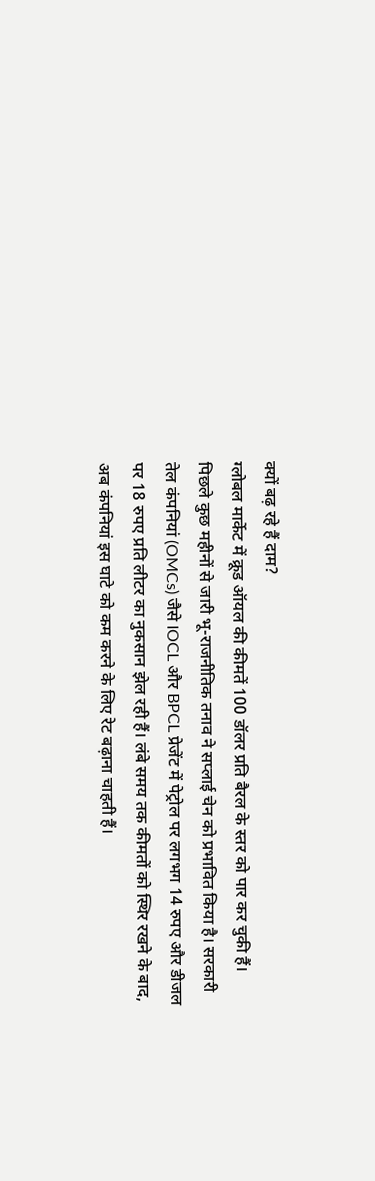क्यों बढ़ रहे हैं दाम?
ग्लोबल मार्केट में क्रूड ऑयल की कीमतें 100 डॉलर प्रति बैरल के स्तर को पार कर चुकी हैं। पिछले कुछ महीनों से जारी भू-राजनीतिक तनाव ने सप्लाई चेन को प्रभावित किया है। सरकारी तेल कंपनियां (OMCs) जैसे IOCL और BPCL प्रेजेंट में पेट्रोल पर लगभग 14 रुपए और डीजल पर 18 रुपए प्रति लीटर का नुकसान झेल रही हैं। लंबे समय तक कीमतों को स्थिर रखने के बाद, अब कंपनियां इस घाटे को कम करने के लिए रेट बढ़ाना चाहती हैं।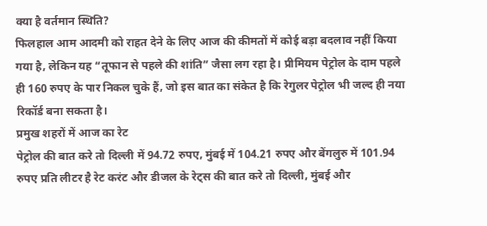क्या है वर्तमान स्थिति?
फिलहाल आम आदमी को राहत देने के लिए आज की कीमतों में कोई बड़ा बदलाव नहीं किया गया है, लेकिन यह “तूफान से पहले की शांति” जैसा लग रहा है। प्रीमियम पेट्रोल के दाम पहले ही 160 रुपए के पार निकल चुके हैं, जो इस बात का संकेत है कि रेगुलर पेट्रोल भी जल्द ही नया रिकॉर्ड बना सकता है।
प्रमुख शहरों में आज का रेट
पेट्रोल की बात करे तो दिल्ली में 94.72 रुपए, मुंबई में 104.21 रुपए और बेंगलुरु में 101.94 रुपए प्रति लीटर है रेट करंट और डीजल के रेट्स की बात करे तो दिल्ली, मुंबई और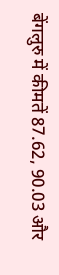बेंगलुरु में कीमतें 87.62, 90.03 और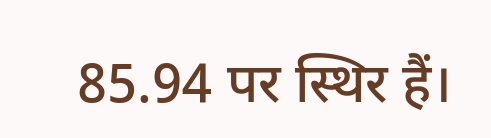85.94 पर स्थिर हैं।